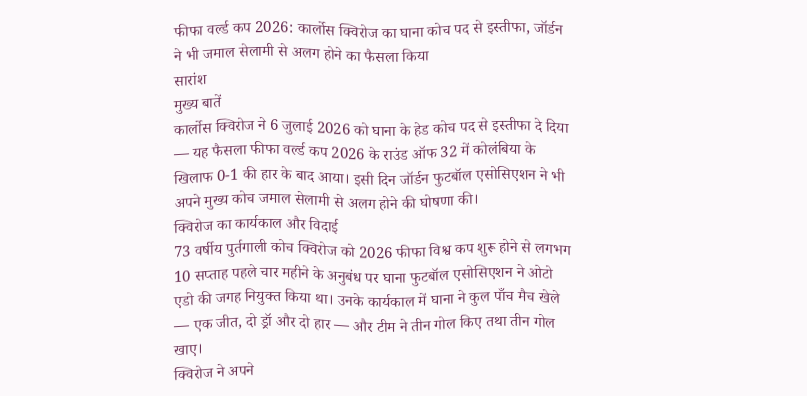फीफा वर्ल्ड कप 2026: कार्लोस क्विरोज का घाना कोच पद से इस्तीफा, जॉर्डन ने भी जमाल सेलामी से अलग होने का फैसला किया
सारांश
मुख्य बातें
कार्लोस क्विरोज ने 6 जुलाई 2026 को घाना के हेड कोच पद से इस्तीफा दे दिया — यह फैसला फीफा वर्ल्ड कप 2026 के राउंड ऑफ 32 में कोलंबिया के खिलाफ 0-1 की हार के बाद आया। इसी दिन जॉर्डन फुटबॉल एसोसिएशन ने भी अपने मुख्य कोच जमाल सेलामी से अलग होने की घोषणा की।
क्विरोज का कार्यकाल और विदाई
73 वर्षीय पुर्तगाली कोच क्विरोज को 2026 फीफा विश्व कप शुरू होने से लगभग 10 सप्ताह पहले चार महीने के अनुबंध पर घाना फुटबॉल एसोसिएशन ने ओटो एडो की जगह नियुक्त किया था। उनके कार्यकाल में घाना ने कुल पाँच मैच खेले — एक जीत, दो ड्रॉ और दो हार — और टीम ने तीन गोल किए तथा तीन गोल खाए।
क्विरोज ने अपने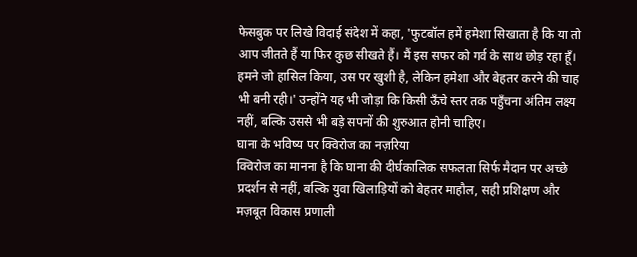फेसबुक पर लिखे विदाई संदेश में कहा, 'फुटबॉल हमें हमेशा सिखाता है कि या तो आप जीतते हैं या फिर कुछ सीखते हैं। मैं इस सफर को गर्व के साथ छोड़ रहा हूँ। हमने जो हासिल किया, उस पर खुशी है, लेकिन हमेशा और बेहतर करने की चाह भी बनी रही।' उन्होंने यह भी जोड़ा कि किसी ऊँचे स्तर तक पहुँचना अंतिम लक्ष्य नहीं, बल्कि उससे भी बड़े सपनों की शुरुआत होनी चाहिए।
घाना के भविष्य पर क्विरोज का नज़रिया
क्विरोज का मानना है कि घाना की दीर्घकालिक सफलता सिर्फ मैदान पर अच्छे प्रदर्शन से नहीं, बल्कि युवा खिलाड़ियों को बेहतर माहौल, सही प्रशिक्षण और मज़बूत विकास प्रणाली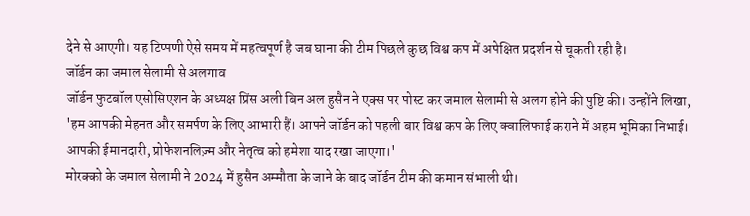देने से आएगी। यह टिप्पणी ऐसे समय में महत्वपूर्ण है जब घाना की टीम पिछले कुछ विश्व कप में अपेक्षित प्रदर्शन से चूकती रही है।
जॉर्डन का जमाल सेलामी से अलगाव
जॉर्डन फुटबॉल एसोसिएशन के अध्यक्ष प्रिंस अली बिन अल हुसैन ने एक्स पर पोस्ट कर जमाल सेलामी से अलग होने की पुष्टि की। उन्होंने लिखा, 'हम आपकी मेहनत और समर्पण के लिए आभारी हैं। आपने जॉर्डन को पहली बार विश्व कप के लिए क्वालिफाई कराने में अहम भूमिका निभाई। आपकी ईमानदारी, प्रोफेशनलिज़्म और नेतृत्व को हमेशा याद रखा जाएगा।'
मोरक्को के जमाल सेलामी ने 2024 में हुसैन अम्मौता के जाने के बाद जॉर्डन टीम की कमान संभाली थी।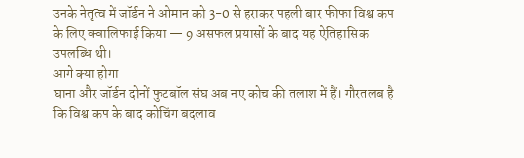उनके नेतृत्व में जॉर्डन ने ओमान को 3-0 से हराकर पहली बार फीफा विश्व कप के लिए क्वालिफाई किया — 9 असफल प्रयासों के बाद यह ऐतिहासिक उपलब्धि थी।
आगे क्या होगा
घाना और जॉर्डन दोनों फुटबॉल संघ अब नए कोच की तलाश में हैं। गौरतलब है कि विश्व कप के बाद कोचिंग बदलाव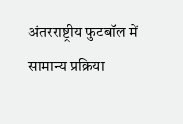अंतरराष्ट्रीय फुटबॉल में सामान्य प्रक्रिया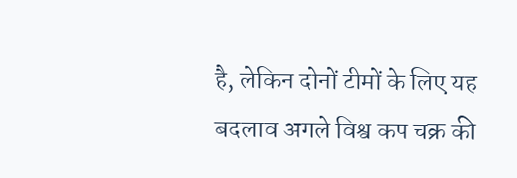है, लेकिन दोनों टीमों के लिए यह बदलाव अगले विश्व कप चक्र की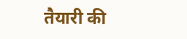तैयारी की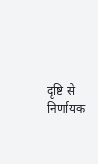दृष्टि से निर्णायक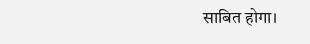साबित होगा।